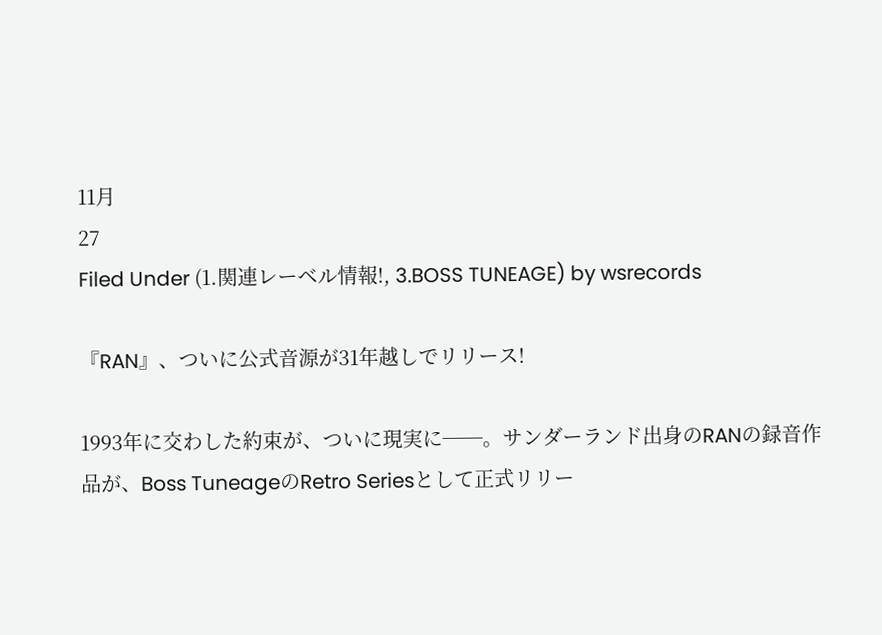11月
27
Filed Under (1.関連レーベル情報!, 3.BOSS TUNEAGE) by wsrecords

『RAN』、ついに公式音源が31年越しでリリース!

1993年に交わした約束が、ついに現実に──。サンダーランド出身のRANの録音作品が、Boss TuneageのRetro Seriesとして正式リリー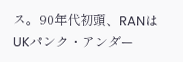ス。90年代初頭、RANはUKパンク・アンダー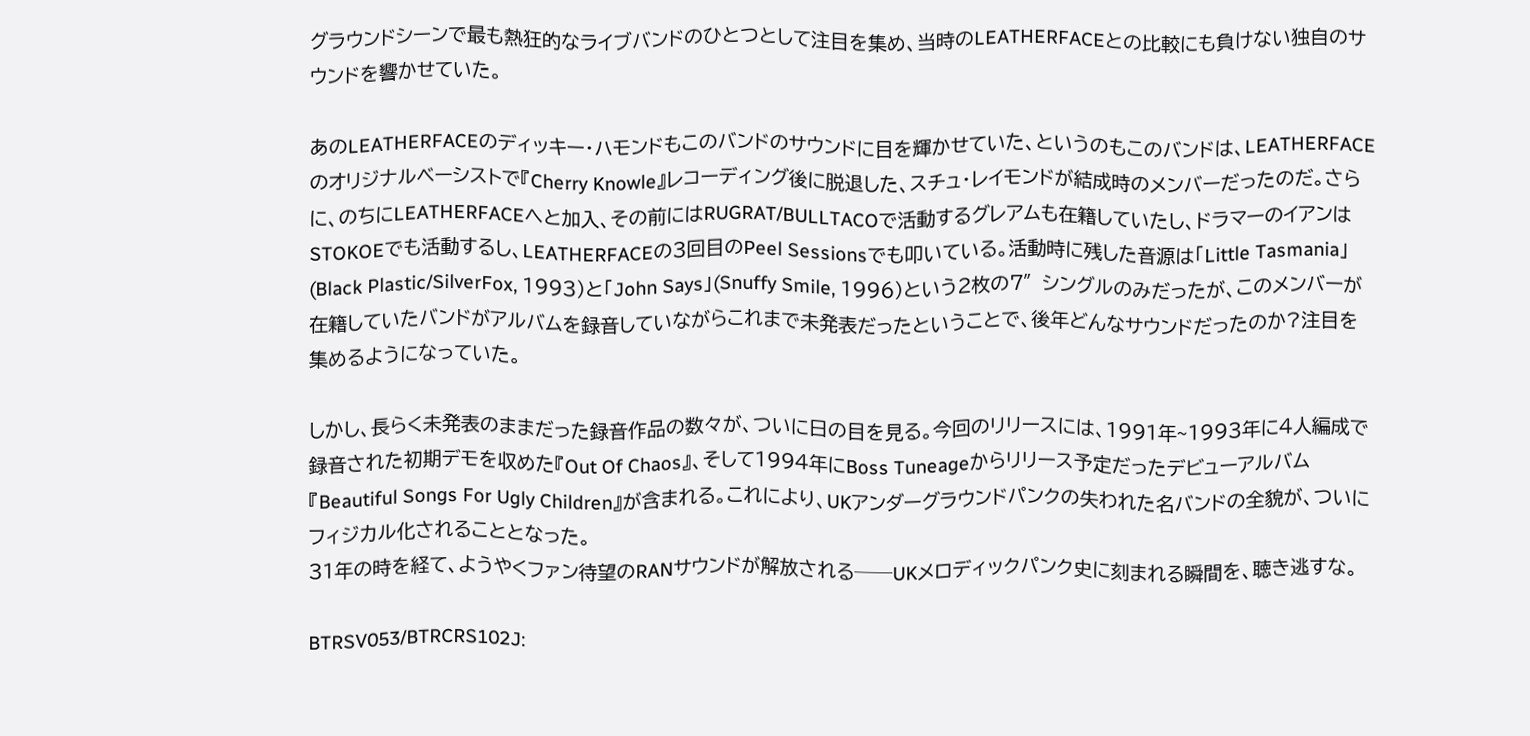グラウンドシーンで最も熱狂的なライブバンドのひとつとして注目を集め、当時のLEATHERFACEとの比較にも負けない独自のサウンドを響かせていた。

あのLEATHERFACEのディッキー・ハモンドもこのバンドのサウンドに目を輝かせていた、というのもこのバンドは、LEATHERFACEのオリジナルベーシストで『Cherry Knowle』レコーディング後に脱退した、スチュ・レイモンドが結成時のメンバーだったのだ。さらに、のちにLEATHERFACEへと加入、その前にはRUGRAT/BULLTACOで活動するグレアムも在籍していたし、ドラマーのイアンはSTOKOEでも活動するし、LEATHERFACEの3回目のPeel Sessionsでも叩いている。活動時に残した音源は「Little Tasmania」(Black Plastic/SilverFox, 1993)と「John Says」(Snuffy Smile, 1996)という2枚の7″シングルのみだったが、このメンバーが在籍していたバンドがアルバムを録音していながらこれまで未発表だったということで、後年どんなサウンドだったのか?注目を集めるようになっていた。

しかし、長らく未発表のままだった録音作品の数々が、ついに日の目を見る。今回のリリースには、1991年~1993年に4人編成で録音された初期デモを収めた『Out Of Chaos』、そして1994年にBoss Tuneageからリリース予定だったデビューアルバム『Beautiful Songs For Ugly Children』が含まれる。これにより、UKアンダーグラウンドパンクの失われた名バンドの全貌が、ついにフィジカル化されることとなった。
31年の時を経て、ようやくファン待望のRANサウンドが解放される──UKメロディックパンク史に刻まれる瞬間を、聴き逃すな。

BTRSV053/BTRCRS102J: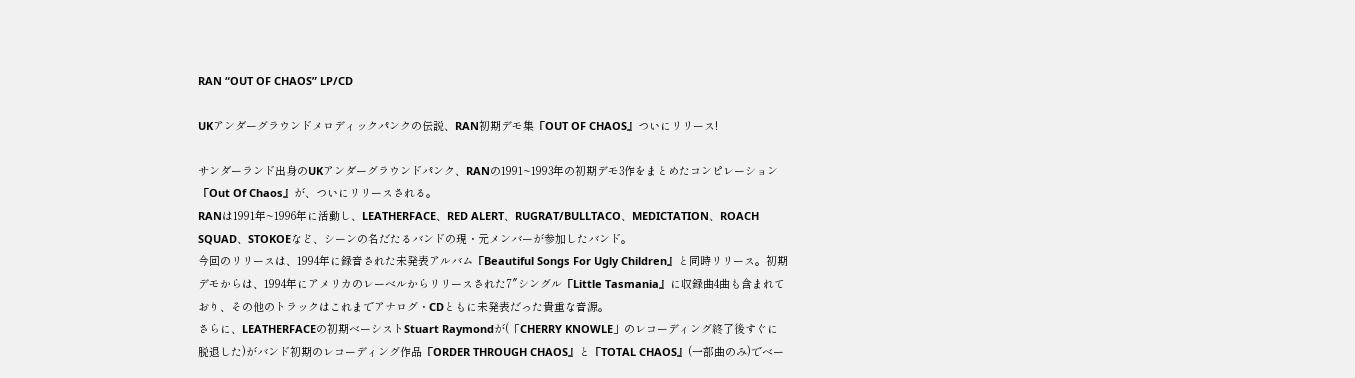RAN “OUT OF CHAOS” LP/CD

UKアンダーグラウンドメロディックパンクの伝説、RAN初期デモ集『OUT OF CHAOS』ついにリリース!

サンダーランド出身のUKアンダーグラウンドパンク、RANの1991~1993年の初期デモ3作をまとめたコンピレーション『Out Of Chaos』が、ついにリリースされる。
RANは1991年~1996年に活動し、LEATHERFACE、RED ALERT、RUGRAT/BULLTACO、MEDICTATION、ROACH SQUAD、STOKOEなど、シーンの名だたるバンドの現・元メンバーが参加したバンド。
今回のリリースは、1994年に録音された未発表アルバム『Beautiful Songs For Ugly Children』と同時リリース。初期デモからは、1994年にアメリカのレーベルからリリースされた7″シングル『Little Tasmania』に収録曲4曲も含まれており、その他のトラックはこれまでアナログ・CDともに未発表だった貴重な音源。
さらに、LEATHERFACEの初期ベーシストStuart Raymondが(「CHERRY KNOWLE」のレコーディング終了後すぐに脱退した)がバンド初期のレコーディング作品『ORDER THROUGH CHAOS』と『TOTAL CHAOS』(一部曲のみ)でベー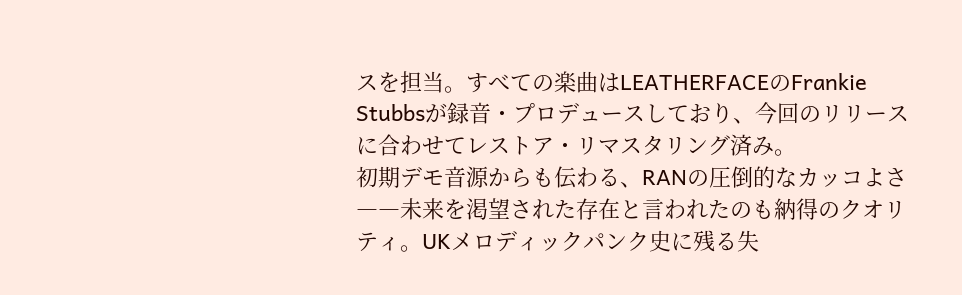スを担当。すべての楽曲はLEATHERFACEのFrankie Stubbsが録音・プロデュースしており、今回のリリースに合わせてレストア・リマスタリング済み。
初期デモ音源からも伝わる、RANの圧倒的なカッコよさ――未来を渇望された存在と言われたのも納得のクオリティ。UKメロディックパンク史に残る失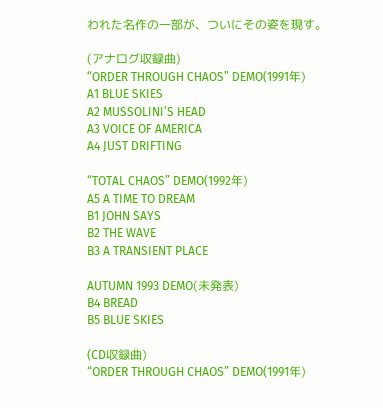われた名作の一部が、ついにその姿を現す。

(アナログ収録曲)
“ORDER THROUGH CHAOS” DEMO(1991年)
A1 BLUE SKIES
A2 MUSSOLINI’S HEAD
A3 VOICE OF AMERICA
A4 JUST DRIFTING

“TOTAL CHAOS” DEMO(1992年)
A5 A TIME TO DREAM
B1 JOHN SAYS
B2 THE WAVE
B3 A TRANSIENT PLACE

AUTUMN 1993 DEMO(未発表)
B4 BREAD
B5 BLUE SKIES

(CD収録曲)
“ORDER THROUGH CHAOS” DEMO(1991年)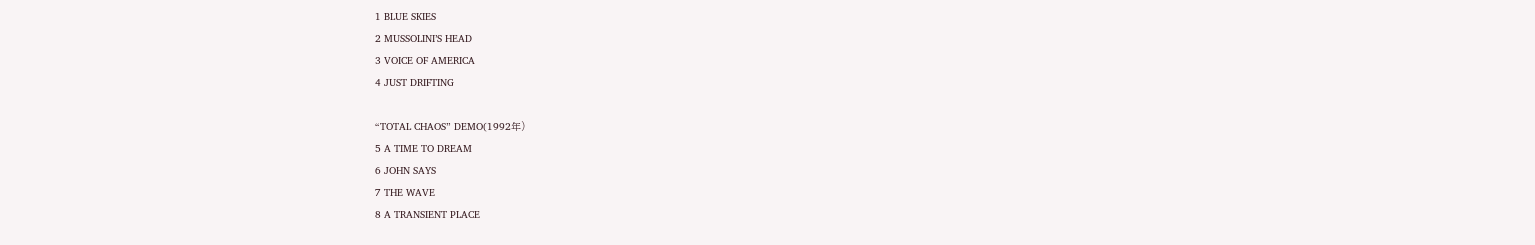1 BLUE SKIES
2 MUSSOLINI’S HEAD
3 VOICE OF AMERICA
4 JUST DRIFTING

“TOTAL CHAOS” DEMO(1992年)
5 A TIME TO DREAM
6 JOHN SAYS
7 THE WAVE
8 A TRANSIENT PLACE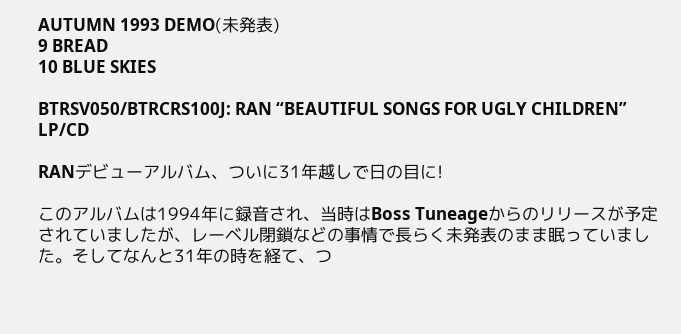AUTUMN 1993 DEMO(未発表)
9 BREAD
10 BLUE SKIES

BTRSV050/BTRCRS100J: RAN “BEAUTIFUL SONGS FOR UGLY CHILDREN” LP/CD

RANデビューアルバム、ついに31年越しで日の目に!

このアルバムは1994年に録音され、当時はBoss Tuneageからのリリースが予定されていましたが、レーベル閉鎖などの事情で長らく未発表のまま眠っていました。そしてなんと31年の時を経て、つ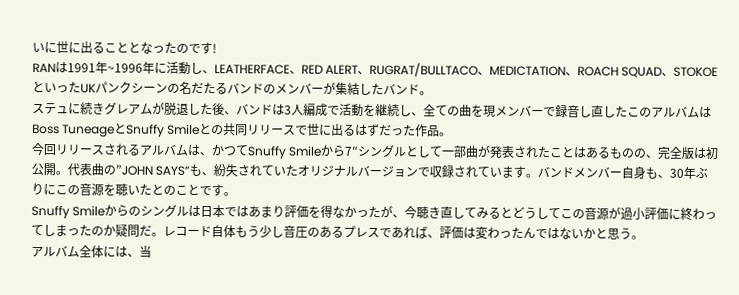いに世に出ることとなったのです!
RANは1991年~1996年に活動し、LEATHERFACE、RED ALERT、RUGRAT/BULLTACO、MEDICTATION、ROACH SQUAD、STOKOEといったUKパンクシーンの名だたるバンドのメンバーが集結したバンド。
ステュに続きグレアムが脱退した後、バンドは3人編成で活動を継続し、全ての曲を現メンバーで録音し直したこのアルバムはBoss TuneageとSnuffy Smileとの共同リリースで世に出るはずだった作品。
今回リリースされるアルバムは、かつてSnuffy Smileから7″シングルとして一部曲が発表されたことはあるものの、完全版は初公開。代表曲の”JOHN SAYS”も、紛失されていたオリジナルバージョンで収録されています。バンドメンバー自身も、30年ぶりにこの音源を聴いたとのことです。
Snuffy Smileからのシングルは日本ではあまり評価を得なかったが、今聴き直してみるとどうしてこの音源が過小評価に終わってしまったのか疑問だ。レコード自体もう少し音圧のあるプレスであれば、評価は変わったんではないかと思う。
アルバム全体には、当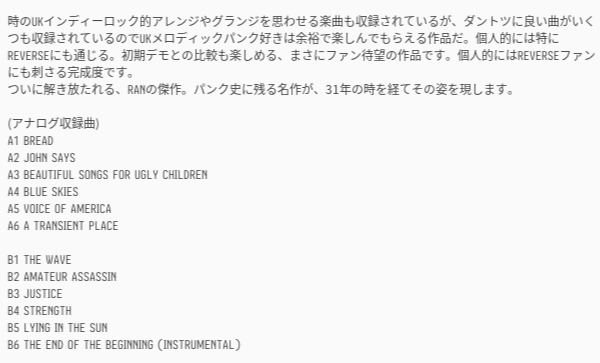時のUKインディーロック的アレンジやグランジを思わせる楽曲も収録されているが、ダントツに良い曲がいくつも収録されているのでUKメロディックパンク好きは余裕で楽しんでもらえる作品だ。個人的には特にREVERSEにも通じる。初期デモとの比較も楽しめる、まさにファン待望の作品です。個人的にはREVERSEファンにも刺さる完成度です。
ついに解き放たれる、RANの傑作。パンク史に残る名作が、31年の時を経てその姿を現します。

(アナログ収録曲)
A1 BREAD
A2 JOHN SAYS
A3 BEAUTIFUL SONGS FOR UGLY CHILDREN
A4 BLUE SKIES
A5 VOICE OF AMERICA
A6 A TRANSIENT PLACE

B1 THE WAVE
B2 AMATEUR ASSASSIN
B3 JUSTICE
B4 STRENGTH
B5 LYING IN THE SUN
B6 THE END OF THE BEGINNING (INSTRUMENTAL)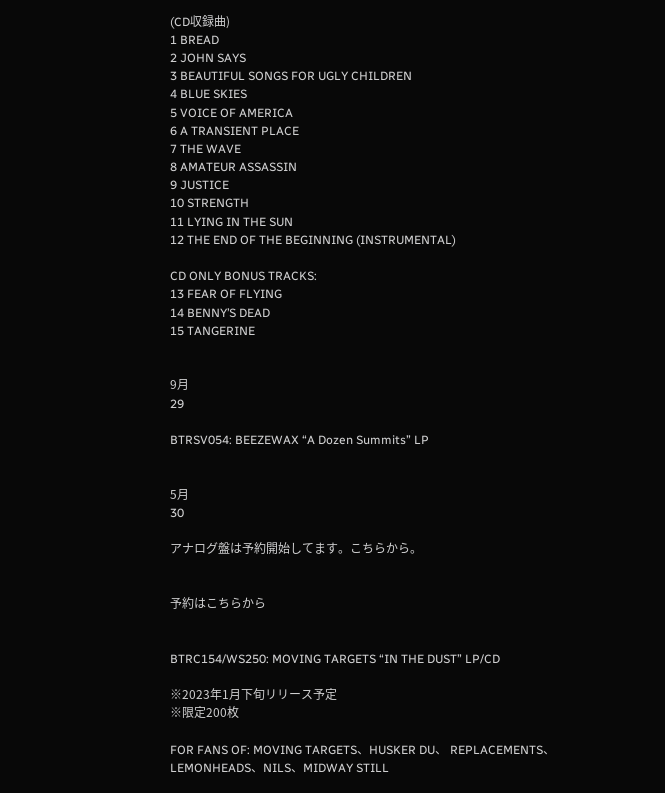(CD収録曲)
1 BREAD
2 JOHN SAYS
3 BEAUTIFUL SONGS FOR UGLY CHILDREN
4 BLUE SKIES
5 VOICE OF AMERICA
6 A TRANSIENT PLACE
7 THE WAVE
8 AMATEUR ASSASSIN
9 JUSTICE
10 STRENGTH
11 LYING IN THE SUN
12 THE END OF THE BEGINNING (INSTRUMENTAL)

CD ONLY BONUS TRACKS:
13 FEAR OF FLYING
14 BENNY’S DEAD
15 TANGERINE


9月
29

BTRSV054: BEEZEWAX “A Dozen Summits” LP


5月
30

アナログ盤は予約開始してます。こちらから。


予約はこちらから


BTRC154/WS250: MOVING TARGETS “IN THE DUST” LP/CD

※2023年1月下旬リリース予定
※限定200枚

FOR FANS OF: MOVING TARGETS、HUSKER DU、 REPLACEMENTS、LEMONHEADS、NILS、MIDWAY STILL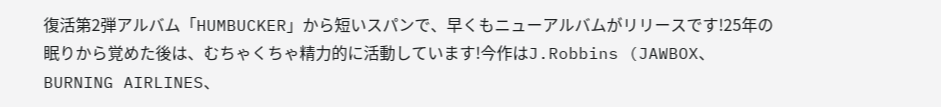復活第2弾アルバム「HUMBUCKER」から短いスパンで、早くもニューアルバムがリリースです!25年の眠りから覚めた後は、むちゃくちゃ精力的に活動しています!今作はJ.Robbins (JAWBOX、BURNING AIRLINES、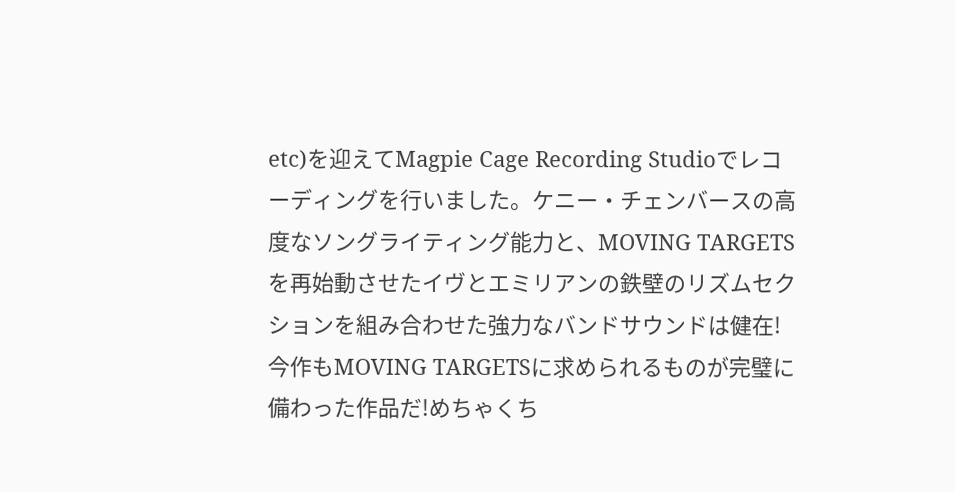etc)を迎えてMagpie Cage Recording Studioでレコーディングを行いました。ケニー・チェンバースの高度なソングライティング能力と、MOVING TARGETSを再始動させたイヴとエミリアンの鉄壁のリズムセクションを組み合わせた強力なバンドサウンドは健在!今作もMOVING TARGETSに求められるものが完璧に備わった作品だ!めちゃくち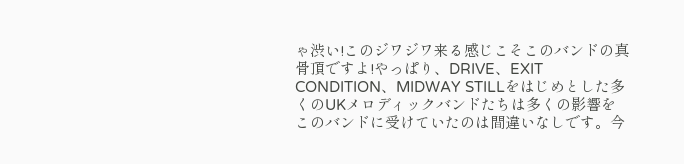ゃ渋い!このジワジワ来る感じこそこのバンドの真骨頂ですよ!やっぱり、DRIVE、EXIT CONDITION、MIDWAY STILLをはじめとした多くのUKメロディックバンドたちは多くの影響をこのバンドに受けていたのは間違いなしです。今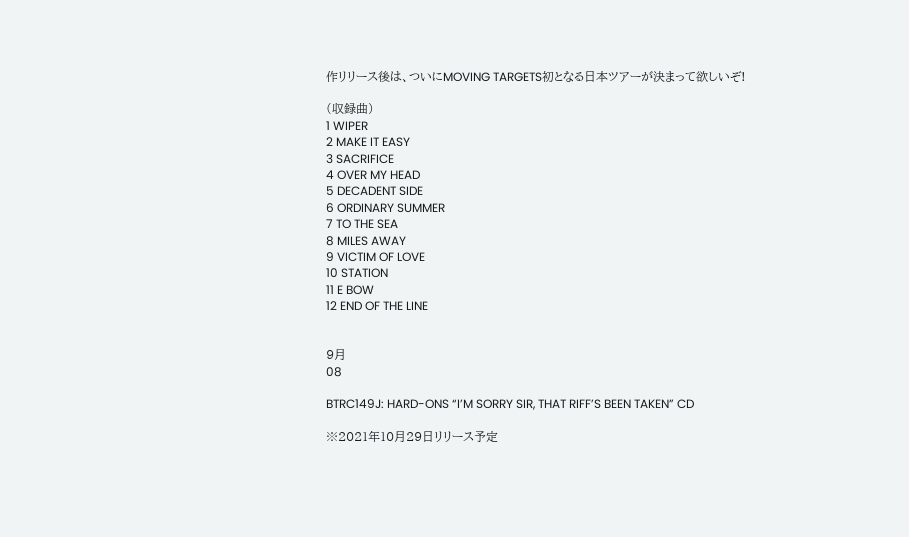作リリース後は、ついにMOVING TARGETS初となる日本ツアーが決まって欲しいぞ!

(収録曲)
1 WIPER
2 MAKE IT EASY
3 SACRIFICE
4 OVER MY HEAD
5 DECADENT SIDE
6 ORDINARY SUMMER
7 TO THE SEA
8 MILES AWAY
9 VICTIM OF LOVE
10 STATION
11 E BOW
12 END OF THE LINE


9月
08

BTRC149J: HARD-ONS “I’M SORRY SIR, THAT RIFF’S BEEN TAKEN” CD

※2021年10月29日リリース予定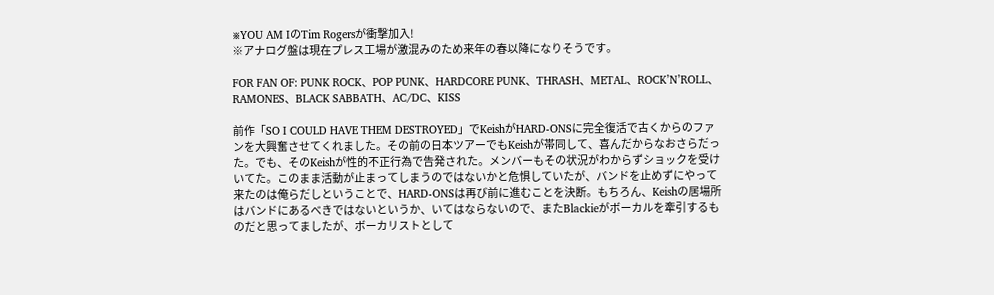※YOU AM IのTim Rogersが衝撃加入!
※アナログ盤は現在プレス工場が激混みのため来年の春以降になりそうです。

FOR FAN OF: PUNK ROCK、POP PUNK、HARDCORE PUNK、THRASH、METAL、ROCK’N’ROLL、RAMONES、BLACK SABBATH、AC/DC、KISS

前作「SO I COULD HAVE THEM DESTROYED」でKeishがHARD-ONSに完全復活で古くからのファンを大興奮させてくれました。その前の日本ツアーでもKeishが帯同して、喜んだからなおさらだった。でも、そのKeishが性的不正行為で告発された。メンバーもその状況がわからずショックを受けいてた。このまま活動が止まってしまうのではないかと危惧していたが、バンドを止めずにやって来たのは俺らだしということで、HARD-ONSは再び前に進むことを決断。もちろん、Keishの居場所はバンドにあるべきではないというか、いてはならないので、またBlackieがボーカルを牽引するものだと思ってましたが、ボーカリストとして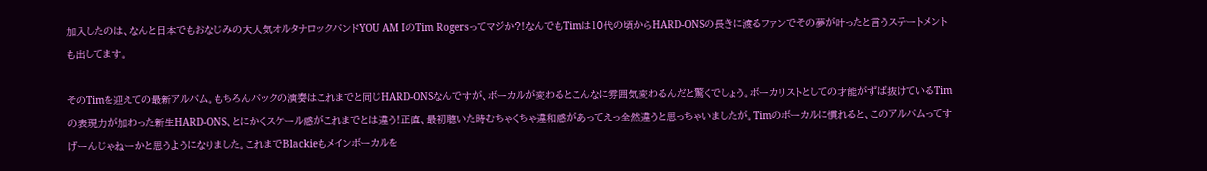加入したのは、なんと日本でもおなじみの大人気オルタナロックバンドYOU AM IのTim Rogersってマジか?!なんでもTimは10代の頃からHARD-ONSの長きに渡るファンでその夢が叶ったと言うステートメントも出してます。

そのTimを迎えての最新アルバム。もちろんバックの演奏はこれまでと同じHARD-ONSなんですが、ボーカルが変わるとこんなに雰囲気変わるんだと驚くでしょう。ボーカリストとしての才能がずば抜けているTimの表現力が加わった新生HARD-ONS、とにかくスケール感がこれまでとは違う!正直、最初聴いた時むちゃくちゃ違和感があってえっ全然違うと思っちゃいましたが。Timのボーカルに慣れると、このアルバムってすげーんじゃねーかと思うようになりました。これまでBlackieもメインボーカルを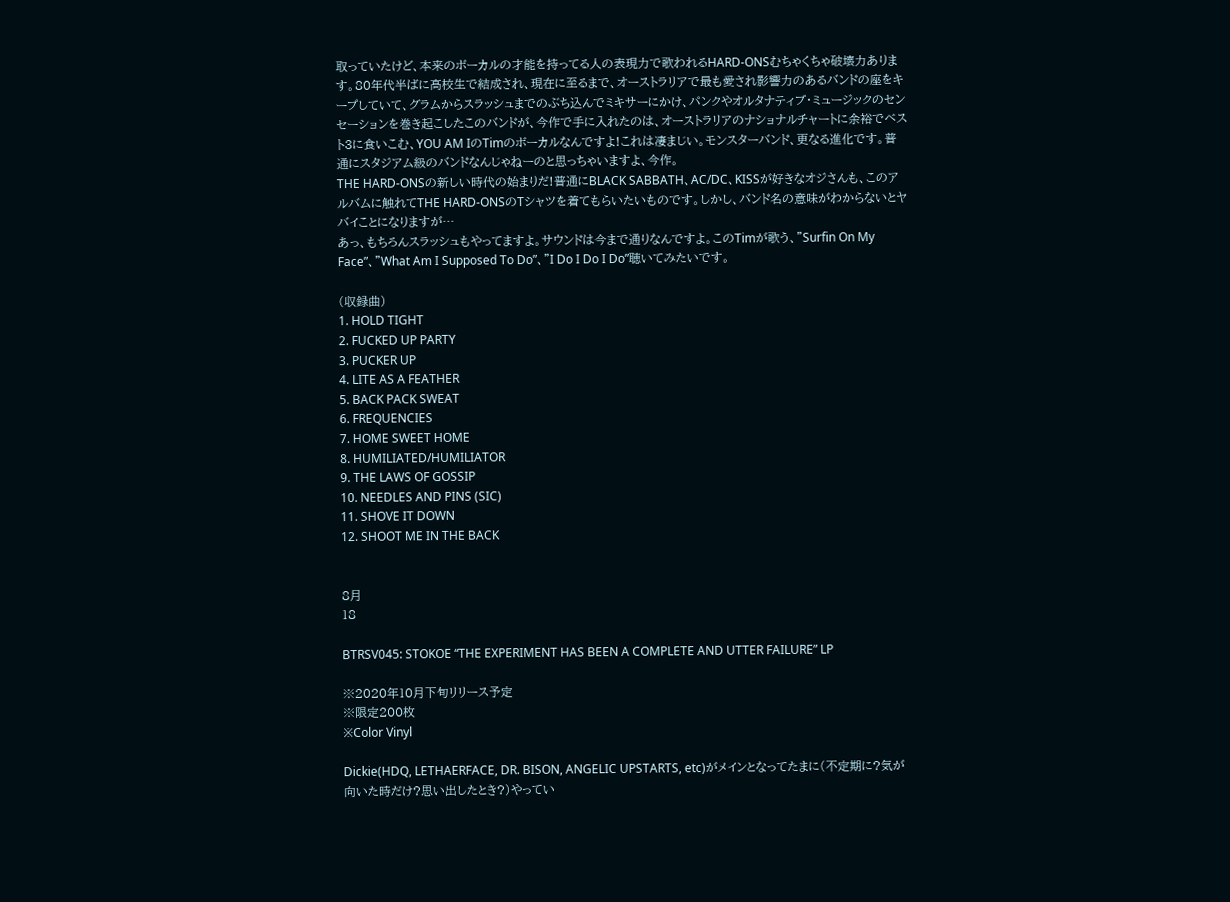取っていたけど、本来のボーカルの才能を持ってる人の表現力で歌われるHARD-ONSむちゃくちゃ破壊力あります。80年代半ばに高校生で結成され、現在に至るまで、オーストラリアで最も愛され影響力のあるバンドの座をキープしていて、グラムからスラッシュまでのぶち込んでミキサーにかけ、パンクやオルタナティブ・ミュージックのセンセーションを巻き起こしたこのバンドが、今作で手に入れたのは、オーストラリアのナショナルチャートに余裕でベスト3に食いこむ、YOU AM IのTimのボーカルなんですよ!これは凄まじい。モンスターバンド、更なる進化です。普通にスタジアム級のバンドなんじゃねーのと思っちゃいますよ、今作。
THE HARD-ONSの新しい時代の始まりだ!普通にBLACK SABBATH、AC/DC、KISSが好きなオジさんも、このアルバムに触れてTHE HARD-ONSのTシャツを着てもらいたいものです。しかし、バンド名の意味がわからないとヤバイことになりますが…
あっ、もちろんスラッシュもやってますよ。サウンドは今まで通りなんですよ。このTimが歌う、”Surfin On My Face”、”What Am I Supposed To Do”、”I Do I Do I Do”聴いてみたいです。

(収録曲)
1. HOLD TIGHT
2. FUCKED UP PARTY
3. PUCKER UP
4. LITE AS A FEATHER
5. BACK PACK SWEAT
6. FREQUENCIES
7. HOME SWEET HOME
8. HUMILIATED/HUMILIATOR
9. THE LAWS OF GOSSIP
10. NEEDLES AND PINS (SIC)
11. SHOVE IT DOWN
12. SHOOT ME IN THE BACK


8月
18

BTRSV045: STOKOE “THE EXPERIMENT HAS BEEN A COMPLETE AND UTTER FAILURE” LP

※2020年10月下旬リリース予定
※限定200枚
※Color Vinyl

Dickie(HDQ, LETHAERFACE, DR. BISON, ANGELIC UPSTARTS, etc)がメインとなってたまに(不定期に?気が向いた時だけ?思い出したとき?)やってい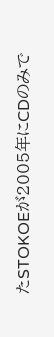たSTOKOEが2005年にCDのみで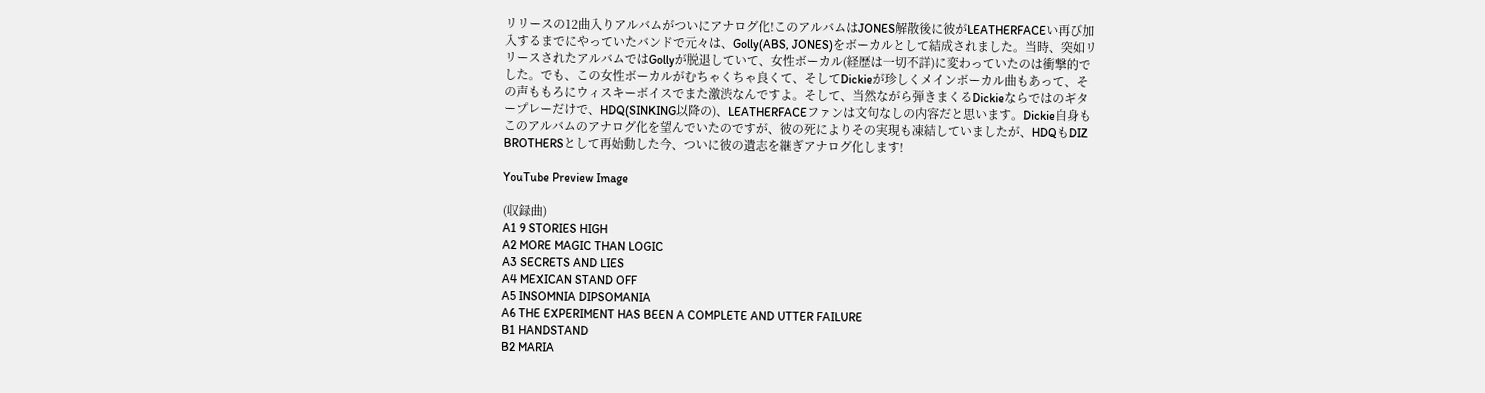リリースの12曲入りアルバムがついにアナログ化!このアルバムはJONES解散後に彼がLEATHERFACEい再び加入するまでにやっていたバンドで元々は、Golly(ABS, JONES)をボーカルとして結成されました。当時、突如リリースされたアルバムではGollyが脱退していて、女性ボーカル(経歴は一切不詳)に変わっていたのは衝撃的でした。でも、この女性ボーカルがむちゃくちゃ良くて、そしてDickieが珍しくメインボーカル曲もあって、その声ももろにウィスキーボイスでまた激渋なんですよ。そして、当然ながら弾きまくるDickieならではのギタープレーだけで、HDQ(SINKING以降の)、LEATHERFACEファンは文句なしの内容だと思います。Dickie自身もこのアルバムのアナログ化を望んでいたのですが、彼の死によりその実現も凍結していましたが、HDQもDIZ BROTHERSとして再始動した今、ついに彼の遺志を継ぎアナログ化します!

YouTube Preview Image

(収録曲)
A1 9 STORIES HIGH
A2 MORE MAGIC THAN LOGIC
A3 SECRETS AND LIES
A4 MEXICAN STAND OFF
A5 INSOMNIA DIPSOMANIA
A6 THE EXPERIMENT HAS BEEN A COMPLETE AND UTTER FAILURE
B1 HANDSTAND
B2 MARIA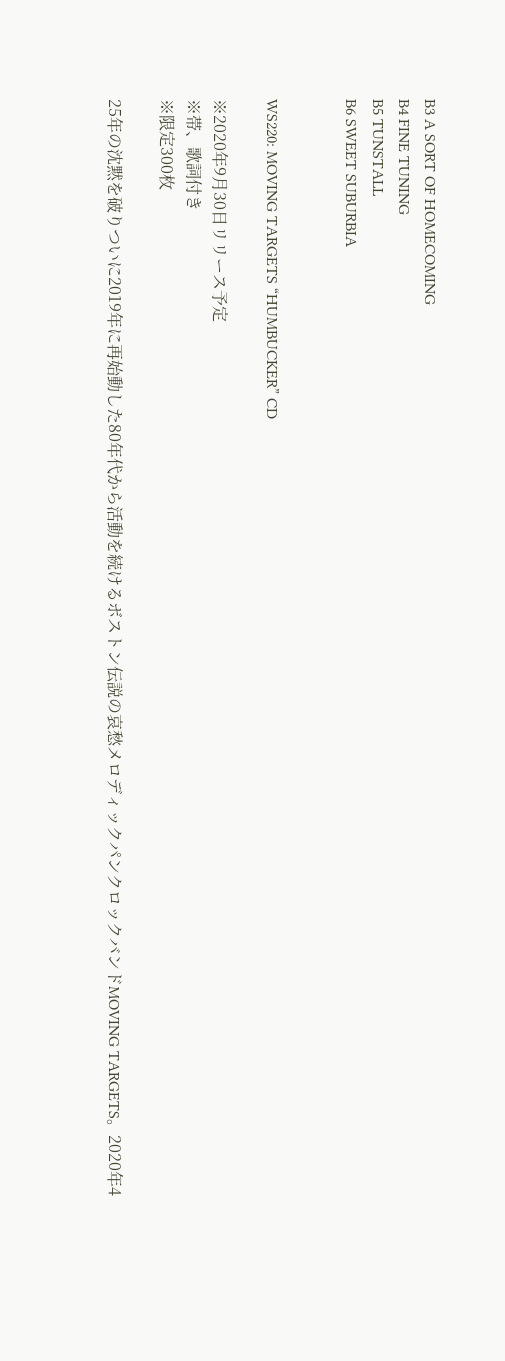B3 A SORT OF HOMECOMING
B4 FINE TUNING
B5 TUNSTALL
B6 SWEET SUBURBIA


WS220: MOVING TARGETS “HUMBUCKER” CD

※2020年9月30日リリース予定
※帯、歌詞付き
※限定300枚

25年の沈黙を破りついに2019年に再始動した80年代から活動を続けるボストン伝説の哀愁メロディックパンクロックバンドMOVING TARGETS。2020年4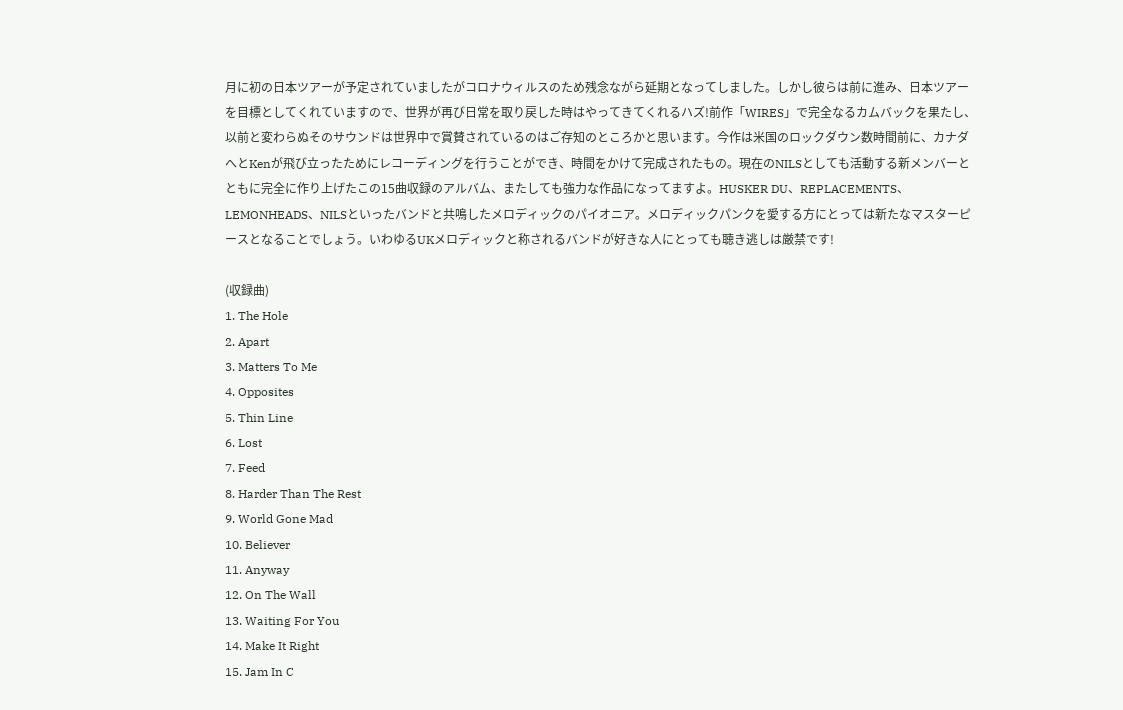月に初の日本ツアーが予定されていましたがコロナウィルスのため残念ながら延期となってしました。しかし彼らは前に進み、日本ツアーを目標としてくれていますので、世界が再び日常を取り戻した時はやってきてくれるハズ!前作「WIRES」で完全なるカムバックを果たし、以前と変わらぬそのサウンドは世界中で賞賛されているのはご存知のところかと思います。今作は米国のロックダウン数時間前に、カナダへとKenが飛び立ったためにレコーディングを行うことができ、時間をかけて完成されたもの。現在のNILSとしても活動する新メンバーとともに完全に作り上げたこの15曲収録のアルバム、またしても強力な作品になってますよ。HUSKER DU、REPLACEMENTS、LEMONHEADS、NILSといったバンドと共鳴したメロディックのパイオニア。メロディックパンクを愛する方にとっては新たなマスターピースとなることでしょう。いわゆるUKメロディックと称されるバンドが好きな人にとっても聴き逃しは厳禁です!

(収録曲)
1. The Hole
2. Apart
3. Matters To Me
4. Opposites
5. Thin Line
6. Lost
7. Feed
8. Harder Than The Rest
9. World Gone Mad
10. Believer
11. Anyway
12. On The Wall
13. Waiting For You
14. Make It Right
15. Jam In C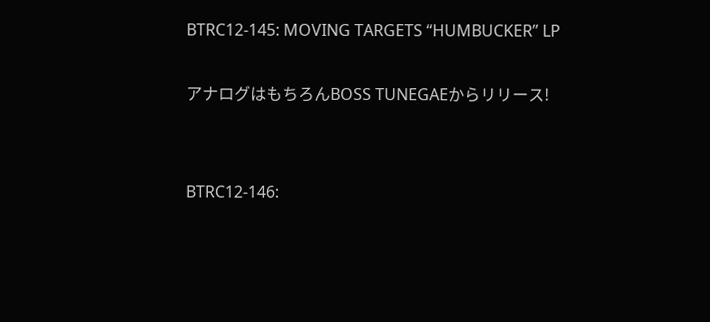BTRC12-145: MOVING TARGETS “HUMBUCKER” LP

アナログはもちろんBOSS TUNEGAEからリリース!


BTRC12-146: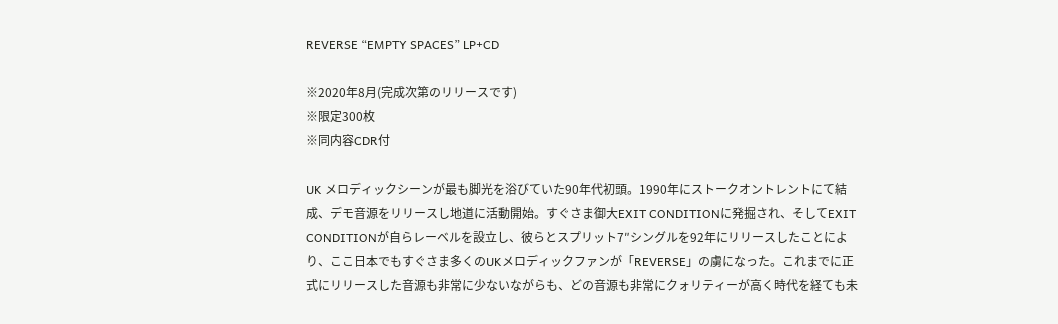REVERSE “EMPTY SPACES” LP+CD

※2020年8月(完成次第のリリースです)
※限定300枚
※同内容CDR付

UK メロディックシーンが最も脚光を浴びていた90年代初頭。1990年にストークオントレントにて結成、デモ音源をリリースし地道に活動開始。すぐさま御大EXIT CONDITIONに発掘され、そしてEXIT CONDITIONが自らレーベルを設立し、彼らとスプリット7″シングルを92年にリリースしたことにより、ここ日本でもすぐさま多くのUKメロディックファンが「REVERSE」の虜になった。これまでに正式にリリースした音源も非常に少ないながらも、どの音源も非常にクォリティーが高く時代を経ても未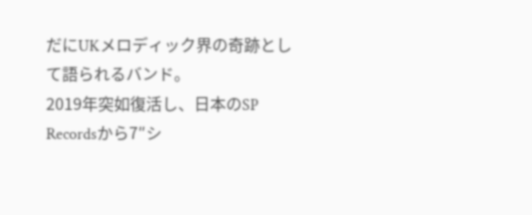だにUKメロディック界の奇跡として語られるバンド。
2019年突如復活し、日本のSP Recordsから7″シ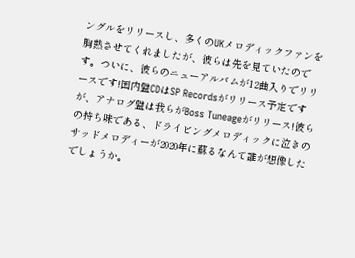ングルをリリースし、多くのUKメロディックファンを胸熱させてくれましたが、彼らは先を見ていたのです。ついに、彼らのニューアルバムが12曲入りでリリースです!国内盤CDはSP Recordsがリリース予定ですが、アナログ盤は我らがBoss Tuneageがリリース!彼らの持ち味である、ドライビングメロディックに泣きのサッドメロディーが2020年に蘇るなんて誰が想像したでしょうか。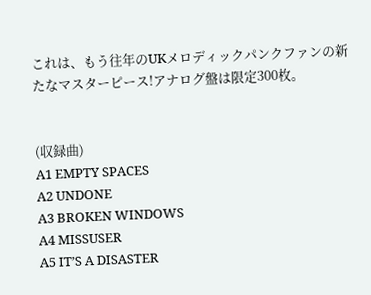これは、もう往年のUKメロディックパンクファンの新たなマスターピース!アナログ盤は限定300枚。


(収録曲)
A1 EMPTY SPACES
A2 UNDONE
A3 BROKEN WINDOWS
A4 MISSUSER
A5 IT’S A DISASTER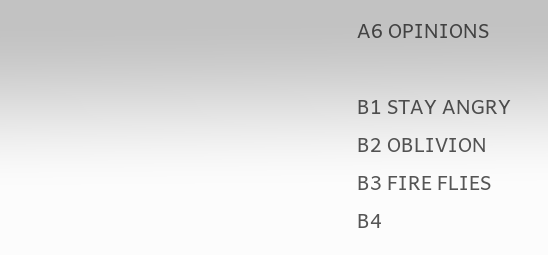A6 OPINIONS

B1 STAY ANGRY
B2 OBLIVION
B3 FIRE FLIES
B4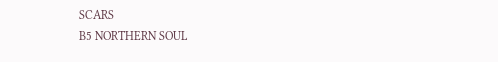SCARS
B5 NORTHERN SOUL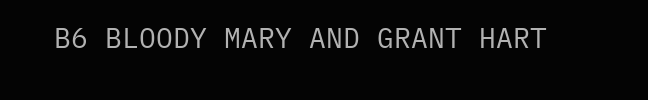B6 BLOODY MARY AND GRANT HART